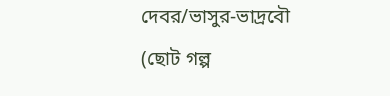দেবর/ভাসুর-ভাদ্রবৌ (ছোট গল্প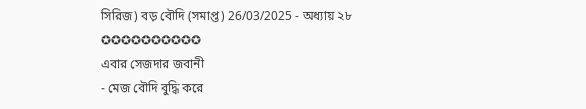সিরিজ) বড় বৌদি (সমাপ্ত) 26/03/2025 - অধ্যায় ২৮
✪✪✪✪✪✪✪✪✪✪
এবার সেজদার জবানী
- মেজ বৌদি বুদ্ধি করে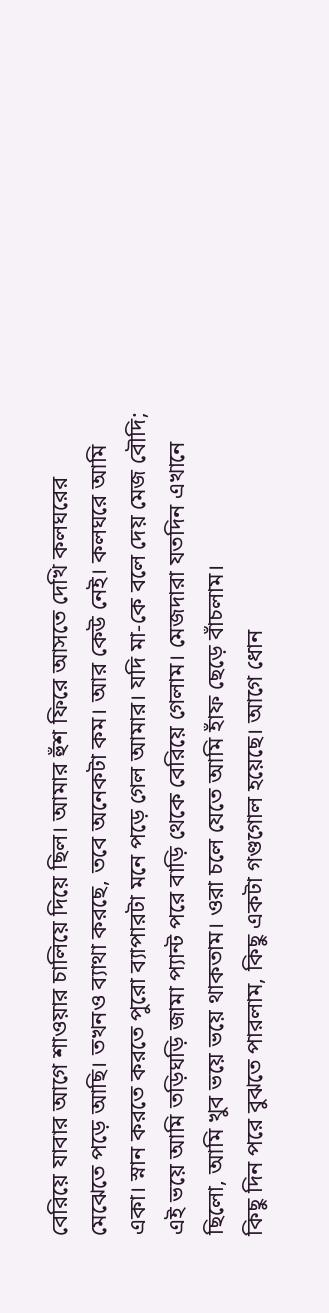বেরিয়ে যাবার আগে শাওয়ার চালিয়ে দিয়ে ছিল। আমার হুঁশ ফিরে আসতে দেখি কলঘরের মেঝেতে পড়ে আছি। তখনও ব্যাথা করছে, তবে অনেকটা কম। আর কেউ নেই। কলঘরে আমি একা। স্নান করতে করতে পুরো ব্যাপারটা মনে পড়ে গেল আমার। যদি মা-কে বলে দেয় মেজ বৌদি; এই ভয়ে আমি তড়িঘড়ি জামা প্যান্ট পরে বাড়ি থেকে বেরিয়ে গেলাম। মেজদারা যতদিন এখানে ছিলো, আমি খুব ভয়ে ভয়ে থাকতাম। ওরা চলে যেতে আমি হাঁফ ছেড়ে বাঁচলাম।
কিছু দিন পরে বুঝতে পারলাম, কিছু একটা গণ্ডগোল হয়েছে। আগে ধোন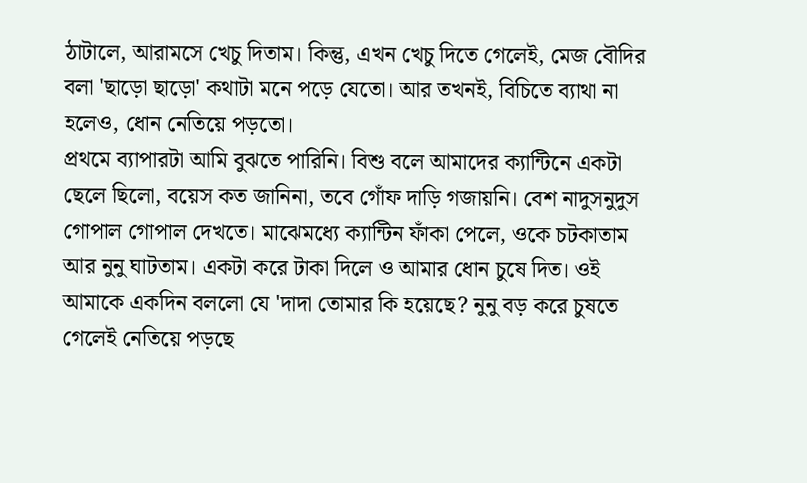ঠাটালে, আরামসে খেচু দিতাম। কিন্তু, এখন খেচু দিতে গেলেই, মেজ বৌদির বলা 'ছাড়ো ছাড়ো' কথাটা মনে পড়ে যেতো। আর তখনই, বিচিতে ব্যাথা না হলেও, ধোন নেতিয়ে পড়তো।
প্রথমে ব্যাপারটা আমি বুঝতে পারিনি। বিশু বলে আমাদের ক্যান্টিনে একটা ছেলে ছিলো, বয়েস কত জানিনা, তবে গোঁফ দাড়ি গজায়নি। বেশ নাদুসনুদুস গোপাল গোপাল দেখতে। মাঝেমধ্যে ক্যান্টিন ফাঁকা পেলে, ওকে চটকাতাম আর নুনু ঘাটতাম। একটা করে টাকা দিলে ও আমার ধোন চুষে দিত। ওই আমাকে একদিন বললো যে 'দাদা তোমার কি হয়েছে? নুনু বড় করে চুষতে গেলেই নেতিয়ে পড়ছে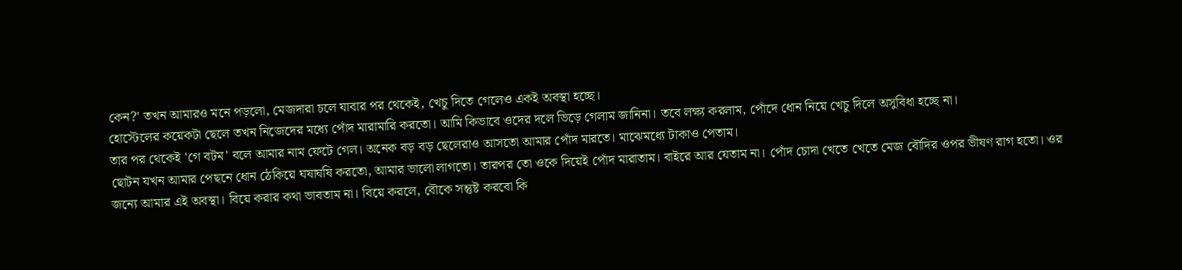কেন?' তখন আমারও মনে পড়লো, মেজদারা চলে যাবার পর থেকেই, খেচু দিতে গেলেও একই অবস্থা হচ্ছে।
হোস্টেলের কয়েকটা ছেলে তখন নিজেদের মধ্যে পোঁদ মারামারি করতো। আমি কিভাবে ওদের দলে ভিড়ে গেলাম জানিনা। তবে লক্ষ্য করলাম, পোঁদে ধোন নিয়ে খেচু দিলে অসুবিধা হচ্ছে না।
তার পর থেকেই 'গে বটম' বলে আমার নাম ফেটে গেল। অনেক বড় বড় ছেলেরাও আসতো আমার পোঁদ মারতে। মাঝেমধ্যে টাকাও পেতাম।
ছোটন যখন আমার পেছনে ধোন ঠেকিয়ে ঘষাঘষি করতো, আমার ভালো লাগতো। তারপর তো ওকে দিয়েই পোঁদ মারাতাম। বাইরে আর যেতাম না। পোঁদ চোদা খেতে খেতে মেজ বৌদির ওপর ভীষণ রাগ হতো। ওর জন্যে আমার এই অবস্থা। বিয়ে করার কথা ভাবতাম না। বিয়ে করলে, বৌকে সন্তুষ্ট করবো কি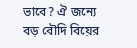ভাবে? ঐ জন্যে বড় বৌদি বিয়ের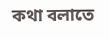কথা বলাতে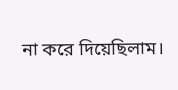না করে দিয়েছিলাম।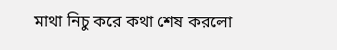মাথা নিচু করে কথা শেষ করলো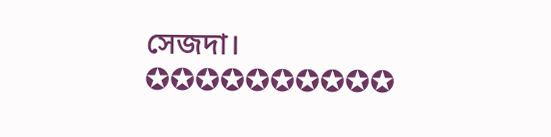সেজদা।
✪✪✪✪✪✪✪✪✪✪